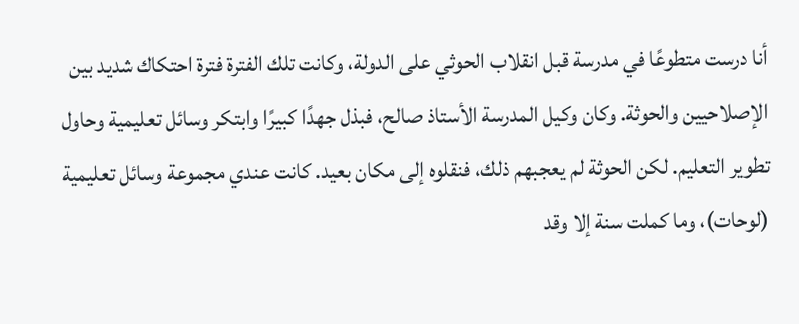أنا درست متطوعًا في مدرسة قبل انقلاب الحوثي على الدولة، وكانت تلك الفترة فترة احتكاك شديد بين الإصلاحيين والحوثة. وكان وكيل المدرسة الأستاذ صالح، فبذل جهدًا كبيرًا وابتكر وسائل تعليمية وحاول تطوير التعليم. لكن الحوثة لم يعجبهم ذلك، فنقلوه إلى مكان بعيد. كانت عندي مجموعة وسائل تعليمية (لوحات)، وما كملت سنة إلا وقد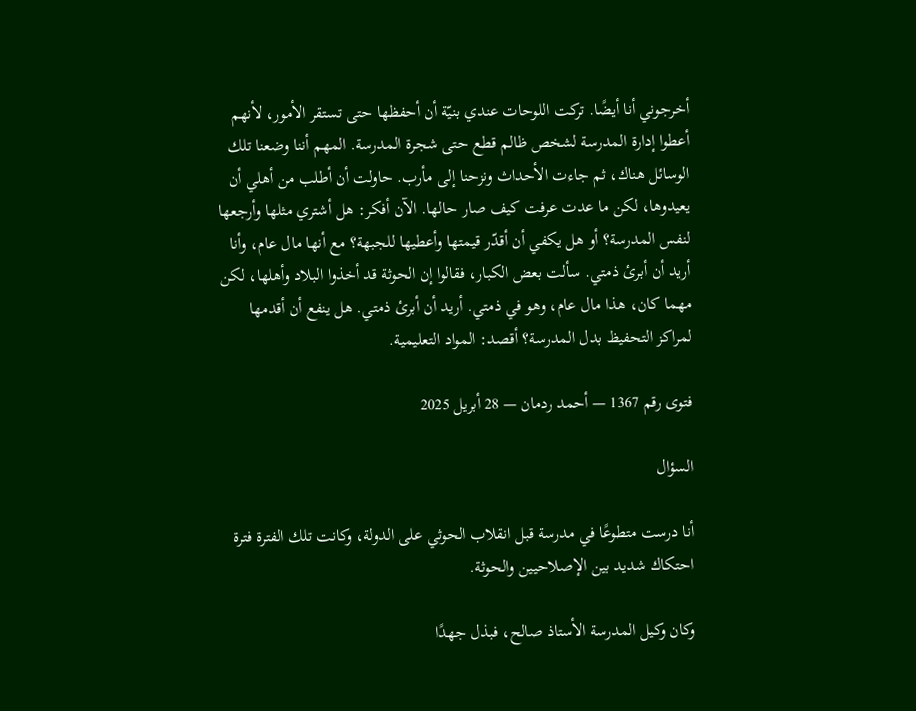أخرجوني أنا أيضًا. تركت اللوحات عندي بنيّة أن أحفظها حتى تستقر الأمور، لأنهم أعطوا إدارة المدرسة لشخص ظالم قطع حتى شجرة المدرسة. المهم أننا وضعنا تلك الوسائل هناك، ثم جاءت الأحداث ونزحنا إلى مأرب. حاولت أن أطلب من أهلي أن يعيدوها، لكن ما عدت عرفت كيف صار حالها. الآن أفكر: هل أشتري مثلها وأرجعها لنفس المدرسة؟ أو هل يكفي أن أقدّر قيمتها وأعطيها للجبهة؟ مع أنها مال عام، وأنا أريد أن أبرئ ذمتي. سألت بعض الكبار، فقالوا إن الحوثة قد أخذوا البلاد وأهلها، لكن مهما كان، هذا مال عام، وهو في ذمتي. أريد أن أبرئ ذمتي. هل ينفع أن أقدمها لمراكز التحفيظ بدل المدرسة؟ أقصد: المواد التعليمية.

فتوى رقم 1367 — أحمد ردمان — 28 أبريل 2025

السؤال

أنا درست متطوعًا في مدرسة قبل انقلاب الحوثي على الدولة، وكانت تلك الفترة فترة احتكاك شديد بين الإصلاحيين والحوثة.

وكان وكيل المدرسة الأستاذ صالح، فبذل جهدًا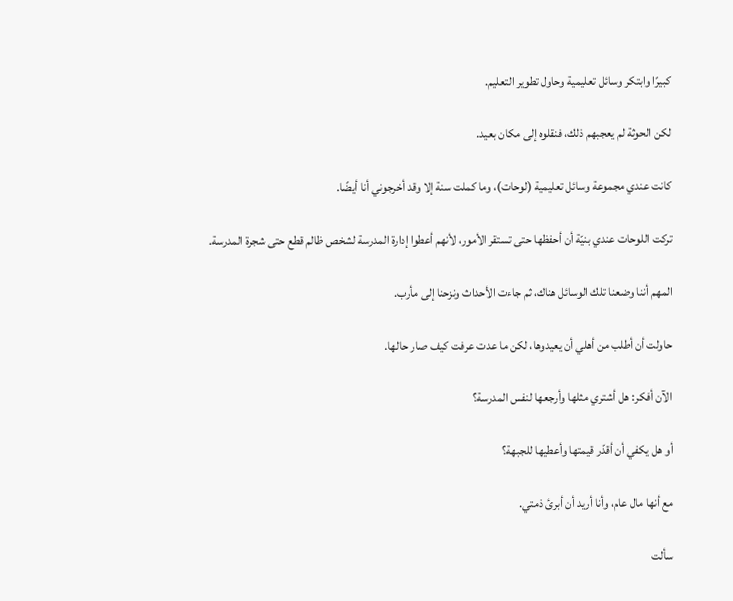كبيرًا وابتكر وسائل تعليمية وحاول تطوير التعليم.

لكن الحوثة لم يعجبهم ذلك، فنقلوه إلى مكان بعيد.

كانت عندي مجموعة وسائل تعليمية (لوحات)، وما كملت سنة إلا وقد أخرجوني أنا أيضًا.

تركت اللوحات عندي بنيّة أن أحفظها حتى تستقر الأمور، لأنهم أعطوا إدارة المدرسة لشخص ظالم قطع حتى شجرة المدرسة.

المهم أننا وضعنا تلك الوسائل هناك، ثم جاءت الأحداث ونزحنا إلى مأرب.

حاولت أن أطلب من أهلي أن يعيدوها، لكن ما عدت عرفت كيف صار حالها.

الآن أفكر: هل أشتري مثلها وأرجعها لنفس المدرسة؟

أو هل يكفي أن أقدّر قيمتها وأعطيها للجبهة؟

مع أنها مال عام، وأنا أريد أن أبرئ ذمتي.

سألت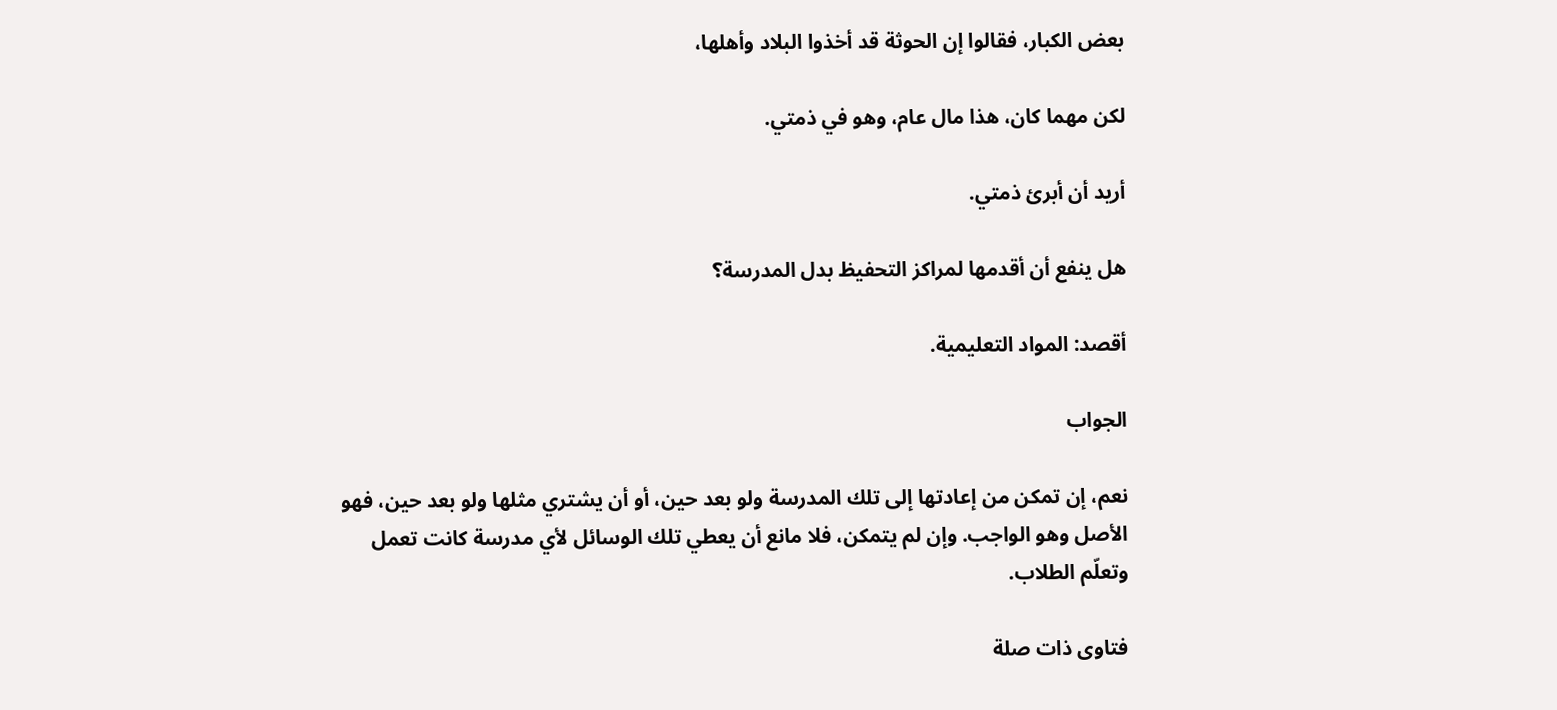بعض الكبار، فقالوا إن الحوثة قد أخذوا البلاد وأهلها،

لكن مهما كان، هذا مال عام، وهو في ذمتي.

أريد أن أبرئ ذمتي.

هل ينفع أن أقدمها لمراكز التحفيظ بدل المدرسة؟

أقصد: المواد التعليمية.

الجواب

نعم، إن تمكن من إعادتها إلى تلك المدرسة ولو بعد حين، أو أن يشتري مثلها ولو بعد حين، فهو الأصل وهو الواجب. وإن لم يتمكن، فلا مانع أن يعطي تلك الوسائل لأي مدرسة كانت تعمل وتعلّم الطلاب.

فتاوى ذات صلة